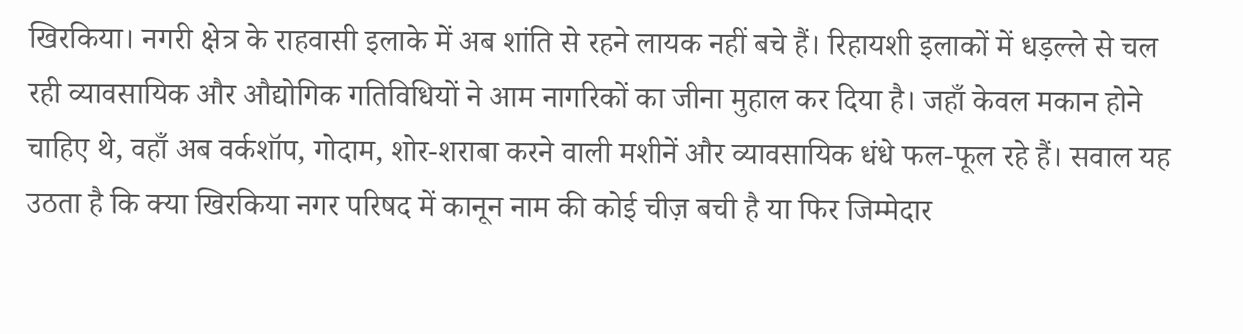खिरकिया। नगरी क्षेत्र के राहवासी इलाके में अब शांति से रहने लायक नहीं बचे हैं। रिहायशी इलाकों में धड़ल्ले से चल रही व्यावसायिक और औद्योगिक गतिविधियों ने आम नागरिकों का जीना मुहाल कर दिया है। जहाँ केवल मकान होने चाहिए थे, वहाँ अब वर्कशॉप, गोदाम, शोर-शराबा करने वाली मशीनें और व्यावसायिक धंधे फल-फूल रहे हैं। सवाल यह उठता है कि क्या खिरकिया नगर परिषद में कानून नाम की कोई चीज़ बची है या फिर जिम्मेदार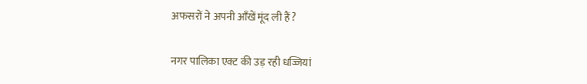अफसरों ने अपनी आँखें मूंद ली हैं?

नगर पालिका एक्ट की उड़ रही धज्जियां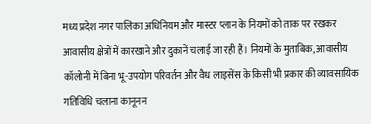मध्य प्रदेश नगर पालिका अधिनियम और मास्टर प्लान के नियमों को ताक पर रखकर आवासीय क्षेत्रों में कारखाने और दुकानें चलाई जा रही हैं। नियमों के मुताबिक, आवासीय कॉलोनी में बिना भू-उपयोग परिवर्तन और वैध लाइसेंस के किसी भी प्रकार की व्यावसायिक गतिविधि चलाना कानूनन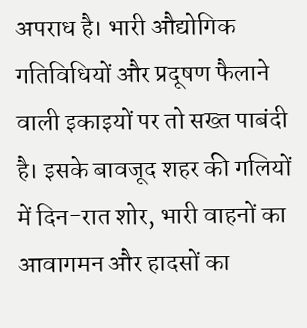अपराध है। भारी औद्योगिक गतिविधियों और प्रदूषण फैलाने वाली इकाइयों पर तो सख्त पाबंदी है। इसके बावजूद शहर की गलियों में दिन-रात शोर, भारी वाहनों का आवागमन और हादसों का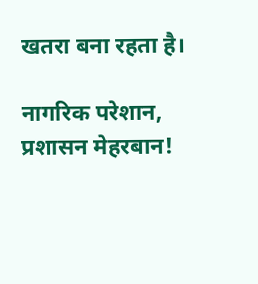खतरा बना रहता है।

नागरिक परेशान, प्रशासन मेहरबान!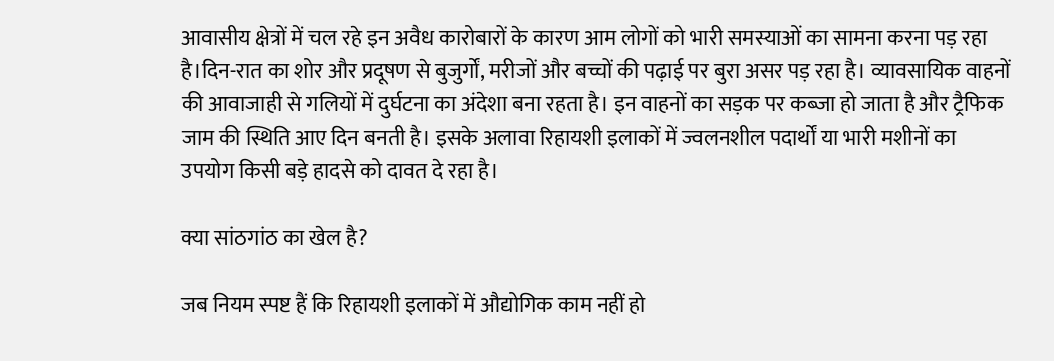आवासीय क्षेत्रों में चल रहे इन अवैध कारोबारों के कारण आम लोगों को भारी समस्याओं का सामना करना पड़ रहा है।दिन-रात का शोर और प्रदूषण से बुजुर्गों, मरीजों और बच्चों की पढ़ाई पर बुरा असर पड़ रहा है। व्यावसायिक वाहनों की आवाजाही से गलियों में दुर्घटना का अंदेशा बना रहता है। इन वाहनों का सड़क पर कब्जा हो जाता है और ट्रैफिक जाम की स्थिति आए दिन बनती है। इसके अलावा रिहायशी इलाकों में ज्वलनशील पदार्थों या भारी मशीनों का उपयोग किसी बड़े हादसे को दावत दे रहा है।

क्या सांठगांठ का खेल है?

जब नियम स्पष्ट हैं कि रिहायशी इलाकों में औद्योगिक काम नहीं हो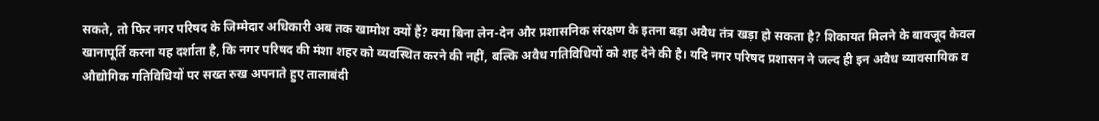सकते, तो फिर नगर परिषद के जिम्मेदार अधिकारी अब तक खामोश क्यों हैं? क्या बिना लेन-देन और प्रशासनिक संरक्षण के इतना बड़ा अवैध तंत्र खड़ा हो सकता है? शिकायत मिलने के बावजूद केवल खानापूर्ति करना यह दर्शाता है, कि नगर परिषद की मंशा शहर को व्यवस्थित करने की नहीं, बल्कि अवैध गतिविधियों को शह देने की है। यदि नगर परिषद प्रशासन ने जल्द ही इन अवैध व्यावसायिक व औद्योगिक गतिविधियों पर सख्त रुख अपनाते हुए तालाबंदी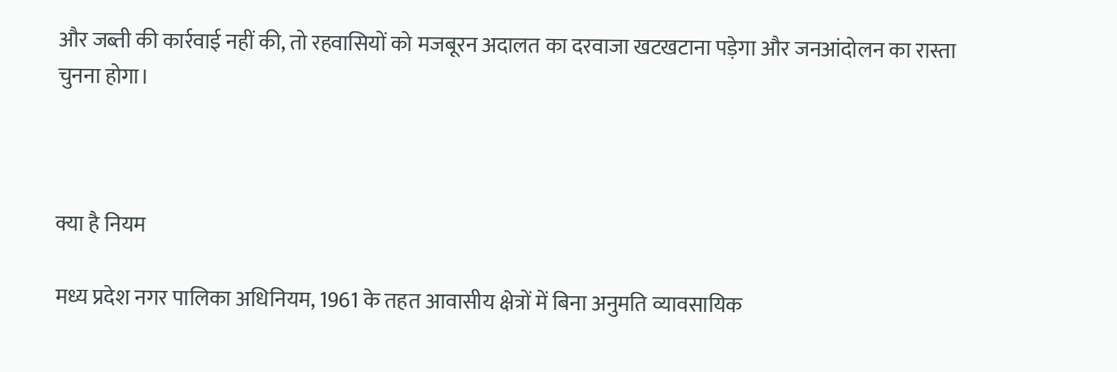और जब्ती की कार्रवाई नहीं की, तो रहवासियों को मजबूरन अदालत का दरवाजा खटखटाना पड़ेगा और जनआंदोलन का रास्ता चुनना होगा।



क्या है नियम

मध्य प्रदेश नगर पालिका अधिनियम, 1961 के तहत आवासीय क्षेत्रों में बिना अनुमति व्यावसायिक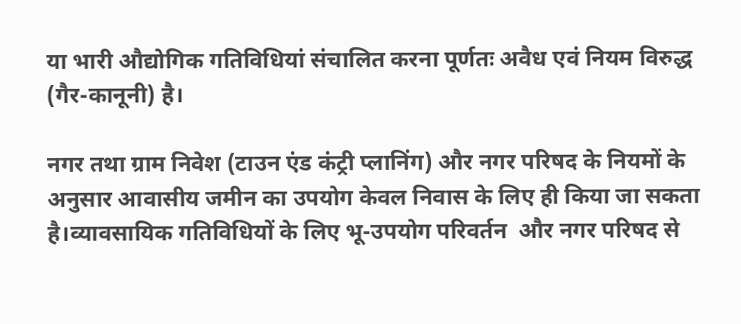या भारी औद्योगिक गतिविधियां संचालित करना पूर्णतः अवैध एवं नियम विरुद्ध (गैर-कानूनी) है।

नगर तथा ग्राम निवेश (टाउन एंड कंट्री प्लानिंग) और नगर परिषद के नियमों के अनुसार आवासीय जमीन का उपयोग केवल निवास के लिए ही किया जा सकता है।व्यावसायिक गतिविधियों के लिए भू-उपयोग परिवर्तन  और नगर परिषद से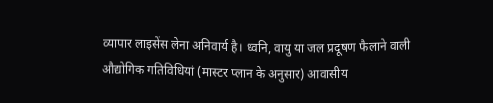व्यापार लाइसेंस लेना अनिवार्य है। ध्वनि, वायु या जल प्रदूषण फैलाने वाली औद्योगिक गतिविधियां (मास्टर प्लान के अनुसार) आवासीय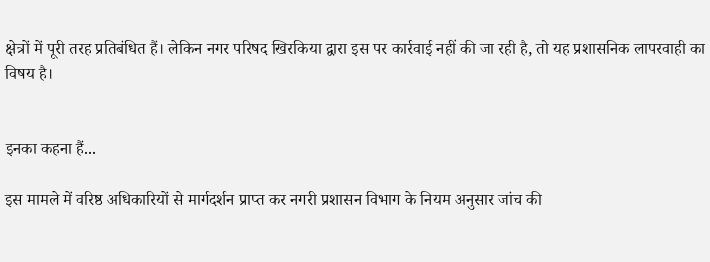क्षेत्रों में पूरी तरह प्रतिबंधित हैं। लेकिन नगर परिषद खिरकिया द्वारा इस पर कार्रवाई नहीं की जा रही है, तो यह प्रशासनिक लापरवाही का विषय है।


इनका कहना हैं...

इस मामले में वरिष्ठ अधिकारियों से मार्गदर्शन प्राप्त कर नगरी प्रशासन विभाग के नियम अनुसार जांच की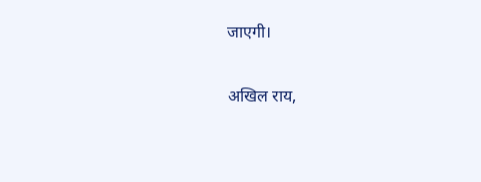जाएगी।

अखिल राय,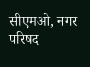सीएमओ, नगर परिषद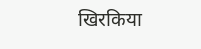खिरकिया